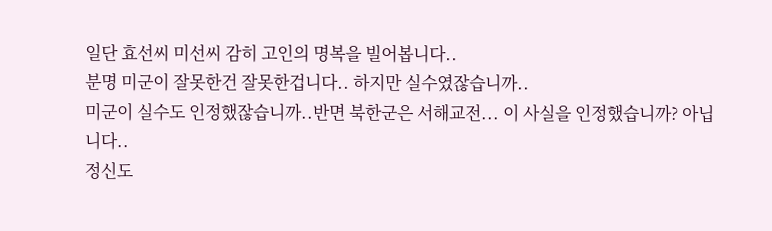일단 효선씨 미선씨 감히 고인의 명복을 빌어봅니다..
분명 미군이 잘못한건 잘못한겁니다.. 하지만 실수였잖습니까..
미군이 실수도 인정했잖습니까..반면 북한군은 서해교전... 이 사실을 인정했습니까? 아닙니다..
정신도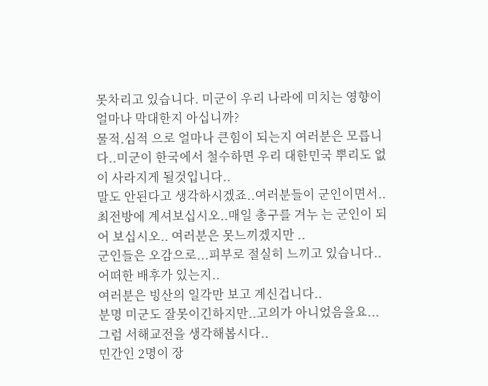못차리고 있습니다. 미군이 우리 나라에 미치는 영향이 얼마나 막대한지 아십니까?
물적.심적 으로 얼마나 큰힘이 되는지 여러분은 모릅니다..미군이 한국에서 철수하면 우리 대한민국 뿌리도 없이 사라지게 될것입니다..
말도 안된다고 생각하시겠죠..여러분들이 군인이면서..최전방에 계셔보십시오..매일 총구를 겨누 는 군인이 되어 보십시오.. 여러분은 못느끼겠지만 ..
군인들은 오감으로...피부로 절실히 느끼고 있습니다.. 어떠한 배후가 있는지..
여러분은 빙산의 일각만 보고 계신겁니다..
분명 미군도 잘못이긴하지만..고의가 아니었음을요...그럼 서해교전을 생각해봅시다..
민간인 2명이 장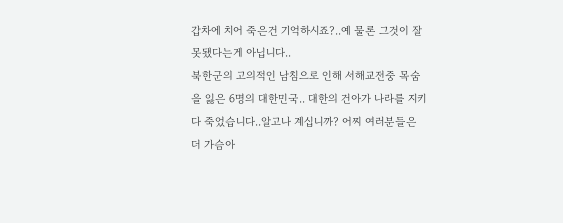갑차에 치어 죽은건 기억하시죠?..예 물론 그것이 잘못됐다는게 아닙니다..
북한군의 고의적인 남침으로 인해 서해교전중 목숨을 잃은 6명의 대한민국.. 대한의 건아가 나라를 지키다 죽었습니다..알고나 계십니까? 어찌 여러분들은 더 가슴아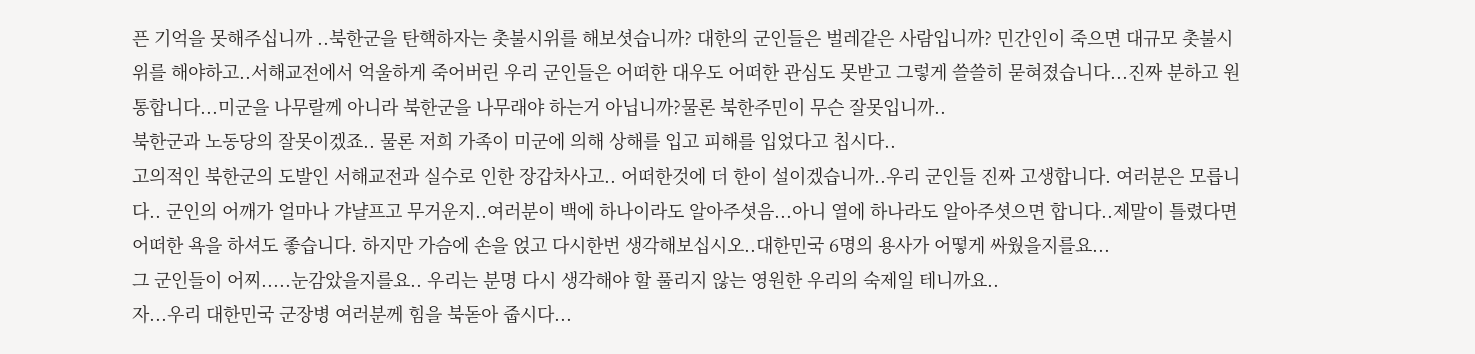픈 기억을 못해주십니까 ..북한군을 탄핵하자는 촛불시위를 해보셧습니까? 대한의 군인들은 벌레같은 사람입니까? 민간인이 죽으면 대규모 촛불시위를 해야하고..서해교전에서 억울하게 죽어버린 우리 군인들은 어떠한 대우도 어떠한 관심도 못받고 그렇게 쓸쓸히 묻혀졌습니다...진짜 분하고 원통합니다...미군을 나무랄께 아니라 북한군을 나무래야 하는거 아닙니까?물론 북한주민이 무슨 잘못입니까..
북한군과 노동당의 잘못이겠죠.. 물론 저희 가족이 미군에 의해 상해를 입고 피해를 입었다고 칩시다..
고의적인 북한군의 도발인 서해교전과 실수로 인한 장갑차사고.. 어떠한것에 더 한이 설이겠습니까..우리 군인들 진짜 고생합니다. 여러분은 모릅니다.. 군인의 어깨가 얼마나 갸냘프고 무거운지..여러분이 백에 하나이라도 알아주셧음...아니 열에 하나라도 알아주셧으면 합니다..제말이 틀렸다면 어떠한 욕을 하셔도 좋습니다. 하지만 가슴에 손을 얹고 다시한번 생각해보십시오..대한민국 6명의 용사가 어떻게 싸웠을지를요...
그 군인들이 어찌.....눈감았을지를요.. 우리는 분명 다시 생각해야 할 풀리지 않는 영원한 우리의 숙제일 테니까요..
자...우리 대한민국 군장병 여러분께 힘을 북돋아 줍시다...